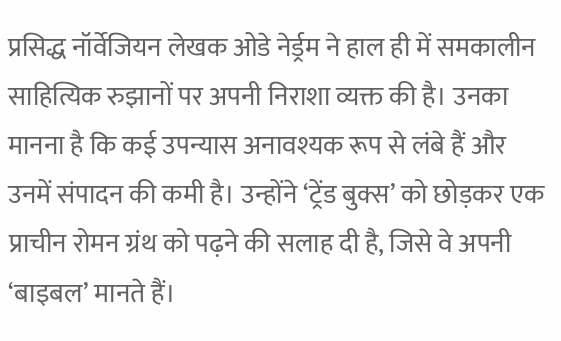प्रसिद्ध नॉर्वेजियन लेखक ओडे नेर्ड्रम ने हाल ही में समकालीन साहित्यिक रुझानों पर अपनी निराशा व्यक्त की है। उनका मानना है कि कई उपन्यास अनावश्यक रूप से लंबे हैं और उनमें संपादन की कमी है। उन्होंने ‘ट्रेंड बुक्स’ को छोड़कर एक प्राचीन रोमन ग्रंथ को पढ़ने की सलाह दी है, जिसे वे अपनी ‘बाइबल’ मानते हैं।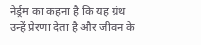नेर्ड्रम का कहना है कि यह ग्रंथ उन्हें प्रेरणा देता है और जीवन के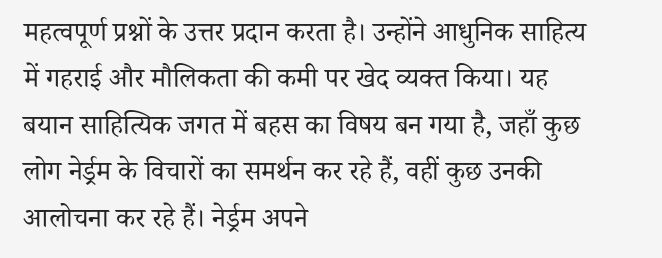महत्वपूर्ण प्रश्नों के उत्तर प्रदान करता है। उन्होंने आधुनिक साहित्य में गहराई और मौलिकता की कमी पर खेद व्यक्त किया। यह बयान साहित्यिक जगत में बहस का विषय बन गया है, जहाँ कुछ लोग नेर्ड्रम के विचारों का समर्थन कर रहे हैं, वहीं कुछ उनकी आलोचना कर रहे हैं। नेर्ड्रम अपने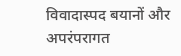विवादास्पद बयानों और अपरंपरागत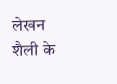लेखन शैली के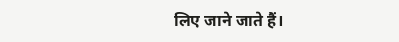लिए जाने जाते हैं।